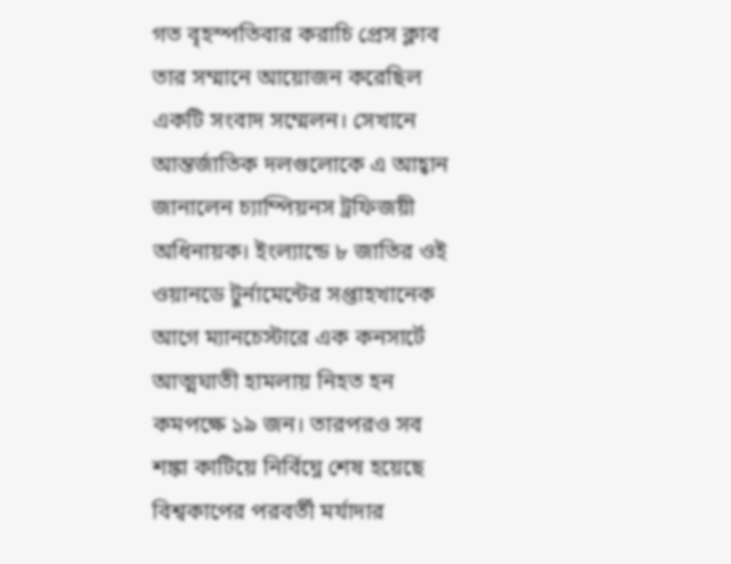গত বৃহস্পতিবার করাচি প্রেস ক্লাব তার সম্মানে আয়োজন করেছিল একটি সংবাদ সম্মেলন। সেখানে আন্তর্জাতিক দলগুলোকে এ আহ্বান জানালেন চ্যাম্পিয়নস ট্রফিজয়ী অধিনায়ক। ইংল্যান্ডে ৮ জাতির ওই ওয়ানডে টুর্নামেন্টের সপ্তাহখানেক আগে ম্যানচেস্টারে এক কনসার্টে আত্মঘাতী হামলায় নিহত হন কমপক্ষে ১৯ জন। তারপরও সব শঙ্কা কাটিয়ে নির্বিঘ্নে শেষ হয়েছে বিশ্বকাপের পরবর্তী মর্যাদার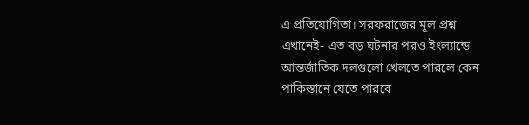এ প্রতিযোগিতা। সরফরাজের মূল প্রশ্ন এখানেই- এত বড় ঘটনার পরও ইংল্যান্ডে আন্তর্জাতিক দলগুলো খেলতে পারলে কেন পাকিস্তানে যেতে পারবে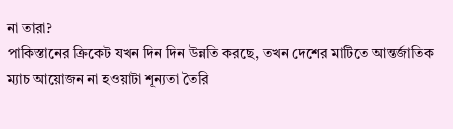না তারা?
পাকিস্তানের ক্রিকেট যখন দিন দিন উন্নতি করছে, তখন দেশের মাটিতে আন্তর্জাতিক ম্যাচ আয়োজন না হওয়াটা শূন্যতা তৈরি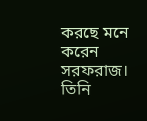করছে মনে করেন সরফরাজ। তিনি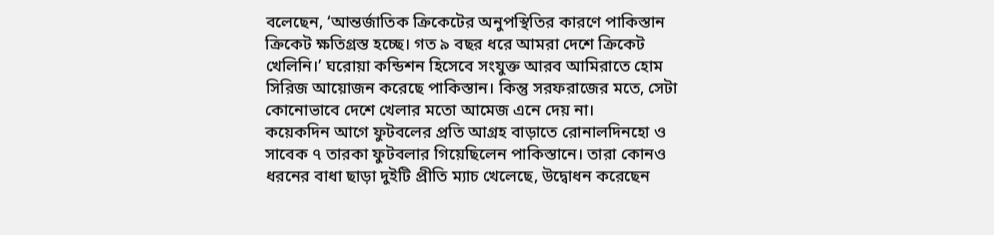বলেছেন, ‘আন্তর্জাতিক ক্রিকেটের অনুপস্থিতির কারণে পাকিস্তান ক্রিকেট ক্ষতিগ্রস্ত হচ্ছে। গত ৯ বছর ধরে আমরা দেশে ক্রিকেট খেলিনি।’ ঘরোয়া কন্ডিশন হিসেবে সংযুক্ত আরব আমিরাতে হোম সিরিজ আয়োজন করেছে পাকিস্তান। কিন্তু সরফরাজের মতে, সেটা কোনোভাবে দেশে খেলার মতো আমেজ এনে দেয় না।
কয়েকদিন আগে ফুটবলের প্রতি আগ্রহ বাড়াতে রোনালদিনহো ও সাবেক ৭ তারকা ফুটবলার গিয়েছিলেন পাকিস্তানে। তারা কোনও ধরনের বাধা ছাড়া দুইটি প্রীতি ম্যাচ খেলেছে, উদ্বোধন করেছেন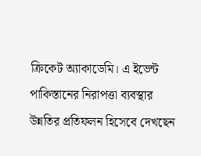ক্রিকেট অ্যাকাডেমি। এ ইভেন্ট পাকিস্তানের নিরাপত্তা ব্যবস্থার উন্নতির প্রতিফলন হিসেবে দেখছেন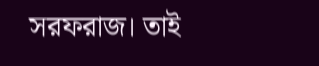সরফরাজ। তাই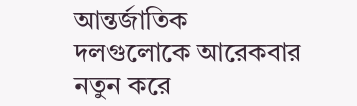আন্তর্জাতিক দলগুলোকে আরেকবার নতুন করে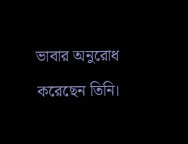ভাবার অনুরোধ করেছেন তিনি।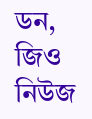ডন, জিও নিউজ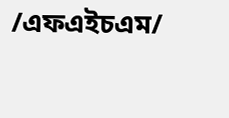/এফএইচএম/